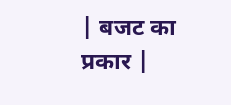| बजट का प्रकार |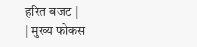हरित बजट |
| मुख्य फोकस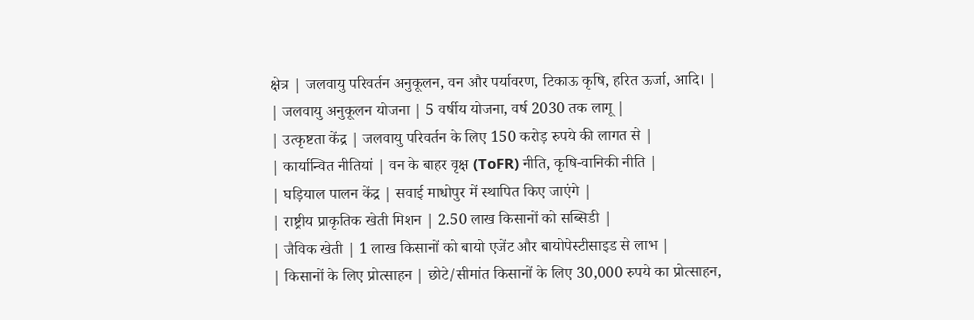क्षेत्र | जलवायु परिवर्तन अनुकूलन, वन और पर्यावरण, टिकाऊ कृषि, हरित ऊर्जा, आदि। |
| जलवायु अनुकूलन योजना | 5 वर्षीय योजना, वर्ष 2030 तक लागू |
| उत्कृष्टता केंद्र | जलवायु परिवर्तन के लिए 150 करोड़ रुपये की लागत से |
| कार्यान्वित नीतियां | वन के बाहर वृक्ष (ToFR) नीति, कृषि-वानिकी नीति |
| घड़ियाल पालन केंद्र | सवाई माधोपुर में स्थापित किए जाएंगे |
| राष्ट्रीय प्राकृतिक खेती मिशन | 2.50 लाख किसानों को सब्सिडी |
| जैविक खेती | 1 लाख किसानों को बायो एजेंट और बायोपेस्टीसाइड से लाभ |
| किसानों के लिए प्रोत्साहन | छोटे/सीमांत किसानों के लिए 30,000 रुपये का प्रोत्साहन,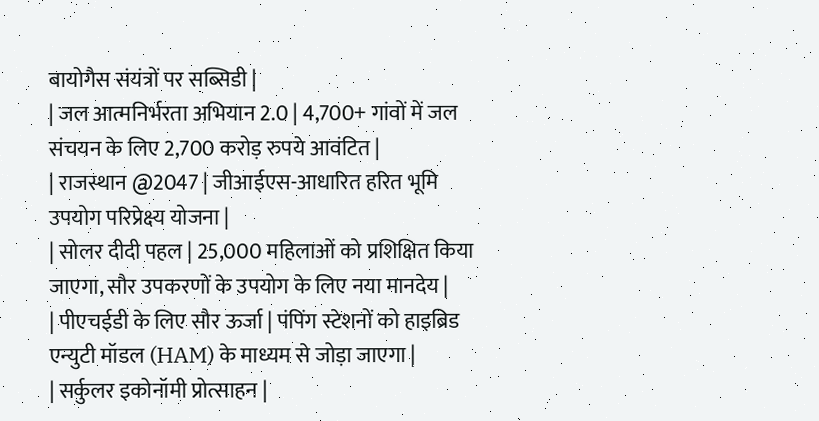बायोगैस संयंत्रों पर सब्सिडी |
| जल आत्मनिर्भरता अभियान 2.0 | 4,700+ गांवों में जल संचयन के लिए 2,700 करोड़ रुपये आवंटित |
| राजस्थान @2047 | जीआईएस-आधारित हरित भूमि उपयोग परिप्रेक्ष्य योजना |
| सोलर दीदी पहल | 25,000 महिलाओं को प्रशिक्षित किया जाएगा, सौर उपकरणों के उपयोग के लिए नया मानदेय |
| पीएचईडी के लिए सौर ऊर्जा | पंपिंग स्टेशनों को हाइब्रिड एन्युटी मॉडल (HAM) के माध्यम से जोड़ा जाएगा |
| सर्कुलर इकोनॉमी प्रोत्साहन |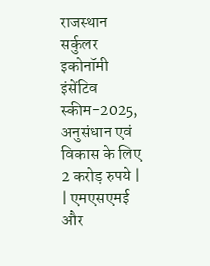राजस्थान सर्कुलर इकोनॉमी इंसेंटिव स्कीम-2025, अनुसंधान एवं विकास के लिए 2 करोड़ रुपये |
| एमएसएमई और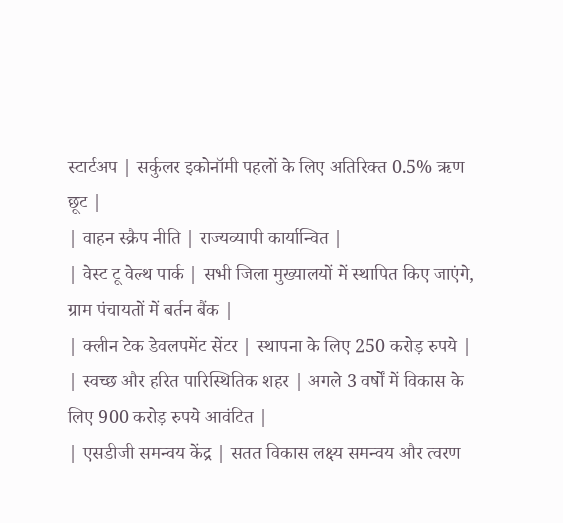स्टार्टअप | सर्कुलर इकोनॉमी पहलों के लिए अतिरिक्त 0.5% ऋण छूट |
| वाहन स्क्रैप नीति | राज्यव्यापी कार्यान्वित |
| वेस्ट टू वेल्थ पार्क | सभी जिला मुख्यालयों में स्थापित किए जाएंगे, ग्राम पंचायतों में बर्तन बैंक |
| क्लीन टेक डेवलपमेंट सेंटर | स्थापना के लिए 250 करोड़ रुपये |
| स्वच्छ और हरित पारिस्थितिक शहर | अगले 3 वर्षों में विकास के लिए 900 करोड़ रुपये आवंटित |
| एसडीजी समन्वय केंद्र | सतत विकास लक्ष्य समन्वय और त्वरण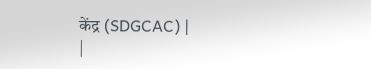केंद्र (SDGCAC) |
|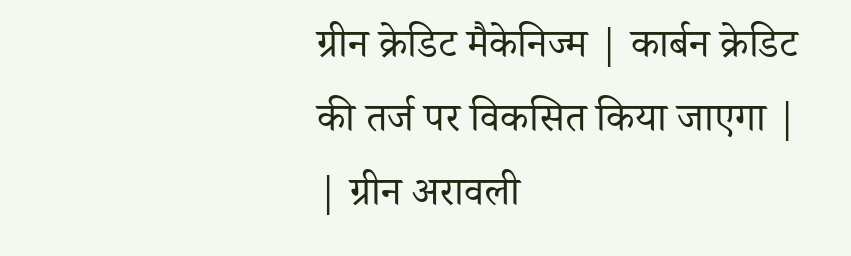ग्रीन क्रेडिट मैकेनिज्म | कार्बन क्रेडिट की तर्ज पर विकसित किया जाएगा |
| ग्रीन अरावली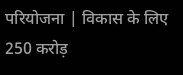परियोजना | विकास के लिए 250 करोड़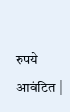रुपये आवंटित |